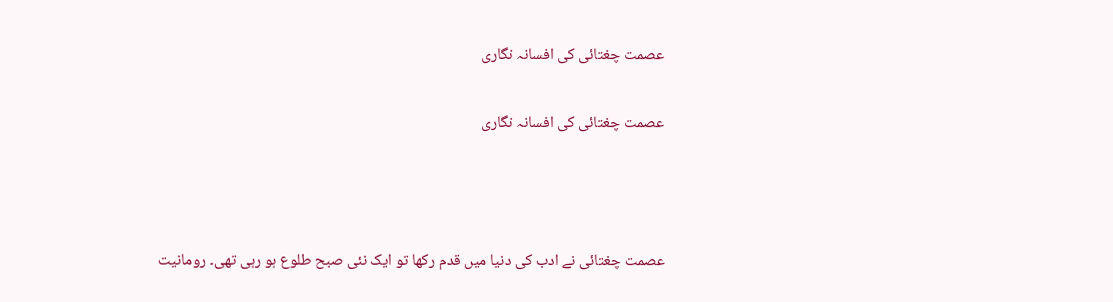عصمت چغتائی کی افسانہ نگاری

عصمت چغتائی کی افسانہ نگاری



عصمت چغتائی نے ادب کی دنیا میں قدم رکھا تو ایک نئی صبح طلوع ہو رہی تھی۔ رومانیت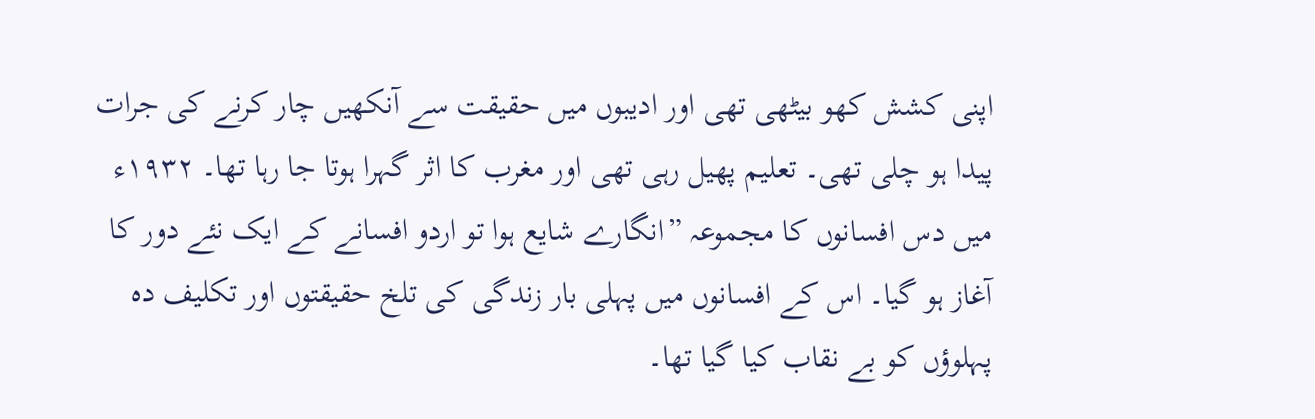اپنی کشش کھو بیٹھی تھی اور ادیبوں میں حقیقت سے آنکھیں چار کرنے کی جرات پیدا ہو چلی تھی۔ تعلیم پھیل رہی تھی اور مغرب کا اثر گہرا ہوتا جا رہا تھا۔ ۱۹۳۲ء میں دس افسانوں کا مجموعہ ”انگارے شایع ہوا تو اردو افسانے کے ایک نئے دور کا آغاز ہو گیا۔ اس کے افسانوں میں پہلی بار زندگی کی تلخ حقیقتوں اور تکلیف دہ پہلوؤں کو بے نقاب کیا گیا تھا۔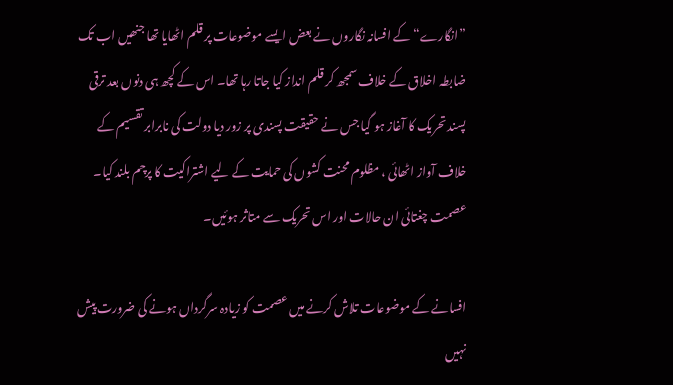”انگارے“ کے افسانہ نگاروں نے بعض ایسے موضوعات پر قلم اٹھایا تھا جنھیں اب تک ضابطہ اخلاق کے خلاف سمجھ کر قلم انداز کیا جاتا رہا تھا۔ اس کے کچھ ہی دنوں بعد ترقی پسند تحریک کا آغاز ہو گیا جس نے حقیقت پسندی پر زور دیا دولت کی نابرابر تقسیم کے خلاف آواز اٹھائی ، مظلوم محنت کشوں کی حمایت کے لیے اشتراکیت کا پرچم بلند کیا۔ عصمت چغتائی ان حالات اور اس تحریک سے متاثر ہوئیں۔

افسانے کے موضوعات تلاش کرنے میں عصمت کو زیادہ سرگرداں ہونے کی ضرورت پیش نہیں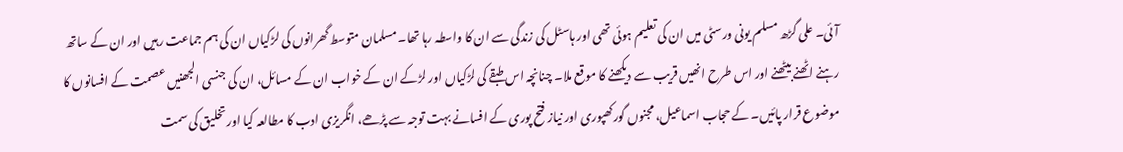آئی۔ علی گڑھ مسلم یونی ورسٹی میں ان کی تعلیم ہوئی تھی اور ہاسٹل کی زندگی سے ان کا واسطہ رہا تھا۔ مسلمان متوسط گھرانوں کی لڑکیاں ان کی ہم جماعت رہیں اور ان کے ساتھ رہنے اٹھنے بیٹھنے اور اس طرح انھیں قریب سے دیکھنے کا موقع ملا۔ چنانچہ اس طبقے کی لڑکیاں اور لڑکے ان کے خواب ان کے مسائل، ان کی جنسی الجھنیں عصمت کے افسانوں کا موضوع قرار پائیں۔ کے حجاب اسماعیل، مجنوں گورکھپوری اور نیاز فتح پوری کے افسانے بہت توجہ سے پڑھے، انگریزی ادب کا مطالعہ کیا اور تخلیق کی سمت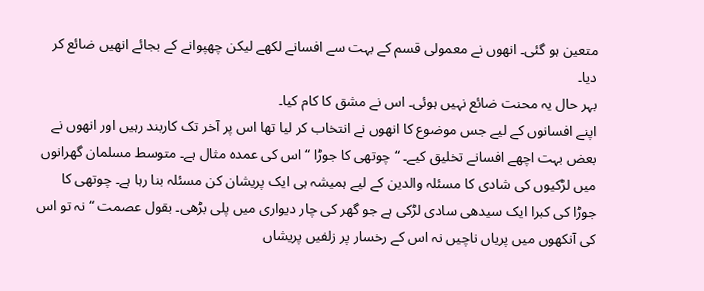متعین ہو گئی۔ انھوں نے معمولی قسم کے بہت سے افسانے لکھے لیکن چھپوانے کے بجائے انھیں ضائع کر دیا۔
بہر حال یہ محنت ضائع نہیں ہوئی۔ اس نے مشق کا کام کیا۔
اپنے افسانوں کے لیے جس موضوع کا انھوں نے انتخاب کر لیا تھا اس پر آخر تک کاربند رہیں اور انھوں نے بعض بہت اچھے افسانے تخلیق کیے۔ “چوتھی کا جوڑا “اس کی عمدہ مثال ہے۔ متوسط مسلمان گھرانوں میں لڑکیوں کی شادی کا مسئلہ والدین کے لیے ہمیشہ ہی ایک پریشان کن مسئلہ بنا رہا ہے۔ چوتھی کا جوڑا کی کبرا ایک سیدھی سادی لڑکی ہے جو گھر کی چار دیواری میں پلی بڑھی۔ بقول عصمت “نہ تو اس کی آنکھوں میں پریاں ناچیں نہ اس کے رخسار پر زلفیں پریشاں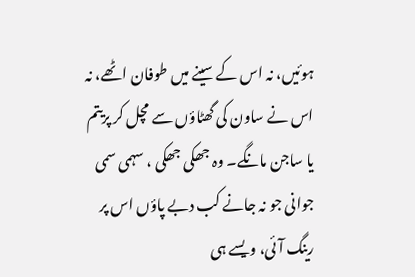ہوئیں، نہ اس کے سینے میں طوفان اٹھے، نہ اس نے ساون کی گھٹاؤں سے مچل کر پریتم یا ساجن مانگے۔ وہ جھکی جھکی ، سہمی سمی جوانی جو نہ جانے کب دبے پاؤں اس پر رینگ آئی، ویسے ہی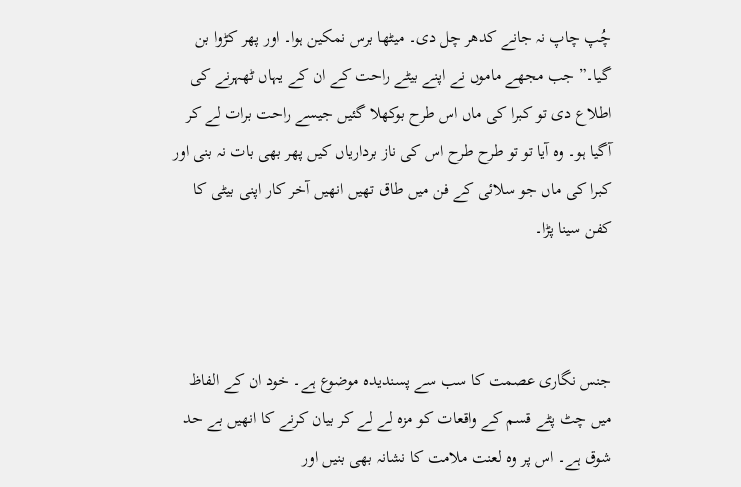چُپ چاپ نہ جانے کدھر چل دی۔ میٹھا برس نمکین ہوا۔ اور پھر کڑوا بن گیا۔” جب مجھے ماموں نے اپنے بیٹے راحت کے ان کے یہاں ٹھہرنے کی اطلاع دی تو کبرا کی ماں اس طرح بوکھلا گئیں جیسے راحت برات لے کر آگیا ہو۔ وہ آیا تو تو طرح طرح اس کی ناز برداریاں کیں پھر بھی بات نہ بنی اور کبرا کی ماں جو سلائی کے فن میں طاق تھیں انھیں آخر کار اپنی بیٹی کا کفن سینا پڑا۔



جنس نگاری عصمت کا سب سے پسندیدہ موضوع ہے۔ خود ان کے الفاظ میں چٹ پٹے قسم کے واقعات کو مزہ لے لے کر بیان کرنے کا انھیں بے حد شوق ہے۔ اس پر وہ لعنت ملامت کا نشانہ بھی بنیں اور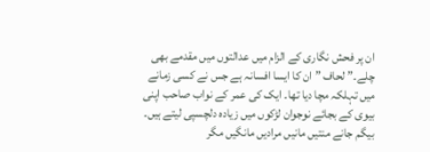ان پر فحش نگاری کے الزام میں عدالتوں میں مقدمے بھی چلے۔” لحاف ” ان کا ایسا افسانہ ہے جس نے کسی زمانے میں تہلکہ مچا دیا تھا۔ ایک کی عمر کے نواب صاحب اپنی بیوی کے بجائے نوجوان لڑکوں میں زیادہ دلچسپی لیتے ہیں۔ بیگم جانے منتیں مانیں مرادیں مانگیں مگر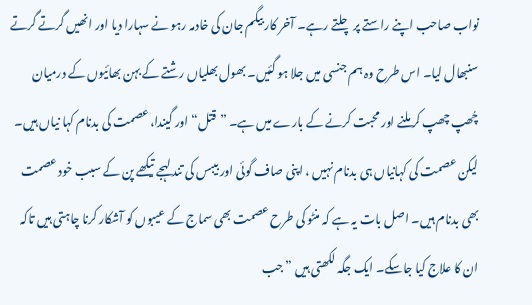نواب صاحب اپنے راستے پر چلتے رہے۔ آخر کار بیگم جان کی خادمہ رہو نے سہارا دیا اور انھیں گرتے گرتے سنبھال لیا۔ اس طرح وہ ہم جنسی میں جلا ہو گئیں۔ بھول بھلیاں رشتے کے بہن بھائیوں کے درمیان چُھپ چھپ کر ملنے اور محبت کرنے کے بارے میں ہے۔ ”قتل“ اور گیندا، عصمت کی بدنام کہا نیاں ہیں۔ لیکن عصمت کی کہانیاں ہی بدنام نہیں ، اپنی صاف گوئی اور بیبس کی تند لہجے تیکھے پن کے سبب خود عصمت بھی بدنام ہیں۔ اصل بات یہ ہے کہ منٹو کی طرح عصمت بھی سماج کے عیبوں کو آشکار کرنا چاہتی ہیں تاکہ ان کا علاج کیا جاسکے۔ ایک جگہ لکھتی ہیں ”جب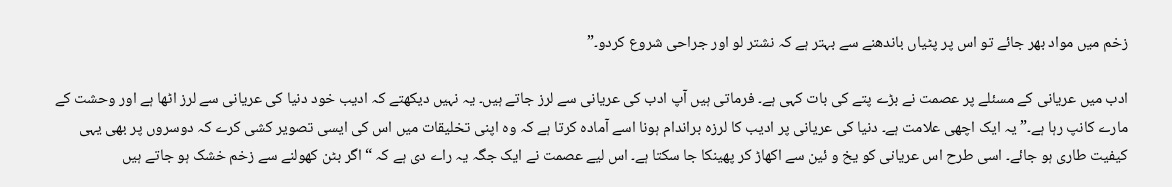زخم میں مواد بھر جائے تو اس پر پٹیاں باندھنے سے بہتر ہے کہ نشتر لو اور جراحی شروع کردو۔”

ادب میں عریانی کے مسئلے پر عصمت نے بڑے پتے کی بات کہی ہے۔ فرماتی ہیں آپ ادب کی عریانی سے لرز جاتے ہیں۔ یہ نہیں دیکھتے کہ ادیب خود دنیا کی عریانی سے لرز اٹھا ہے اور وحشت کے مارے کانپ رہا ہے۔” یہ ایک اچھی علامت ہے۔ دنیا کی عریانی پر ادیب کا لرزہ براندام ہونا اسے آمادہ کرتا ہے کہ وہ اپنی تخلیقات میں اس کی ایسی تصویر کشی کرے کہ دوسروں پر بھی یہی کیفیت طاری ہو جائے۔ اسی طرح اس عریانی کو یخ و ئین سے اکھاڑ کر پھینکا جا سکتا ہے۔ اس لیے عصمت نے ایک جگہ یہ راے دی ہے کہ “اگر بٹن کھولنے سے زخم خشک ہو جاتے ہیں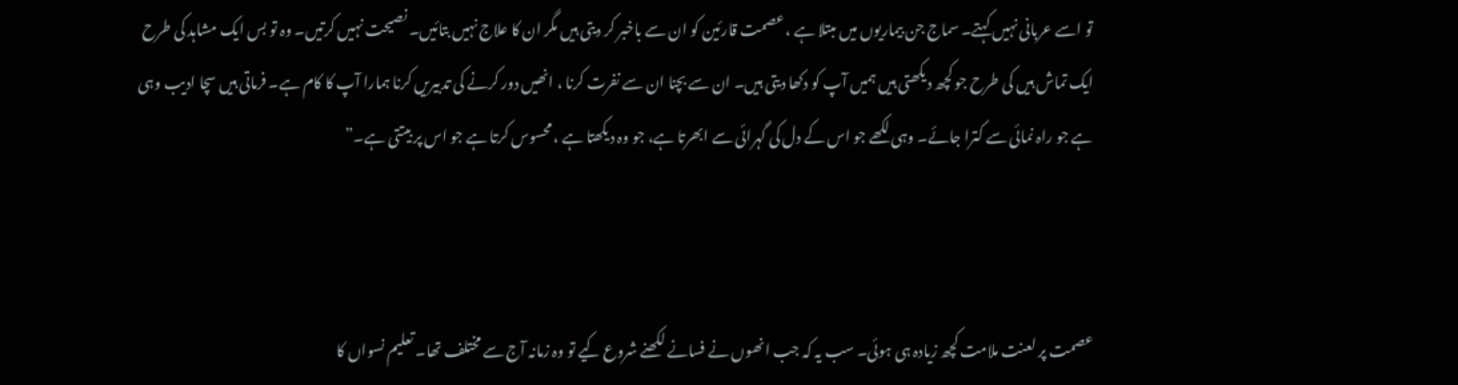تو اسے عربانی نہیں کہتے۔ سماج جن بیماریوں میں مبتلا ہے ، عصمت قارئین کو ان سے باخبر کر دیتی ہیں مگر ان کا علاج نہیں بتائیں۔ نصیحت نہیں کرتیں۔ وہ تو بس ایک مشاہد کی طرح ایک تماش ہیں کی طرح جو کچھ دیکھتی ہیں ہمیں آپ کو دکھا دیتی ہیں۔ ان سے بچنا ان سے نفرت کرنا ، انھیں دور کرنے کی تدبیریں کرنا ہمارا آپ کا کام ہے۔ فرماتی ہیں سچا ادیب وہی ہے جو راہ نمائی سے کترا جائے۔ وہی لکھے جو اس کے دل کی گہرائی سے ابھرتا ہے، جو وہ دیکھتا ہے ، محسوس کرتا ہے جو اس پر بیتتی ہے۔”



عصمت پر لعنت ملامت کچھ زیادہ ہی ہوئی۔ سب یہ کہ جب انھوں نے فسانے لکھنے شروع کیے تو وہ زمانہ آج سے مختلف تھا۔ تعلیم نسواں کا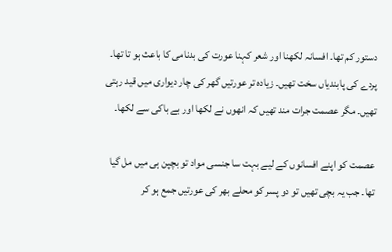دستور کم تھا۔ افسانہ لکھنا اور شعر کہنا عورت کی بدنامی کا باعث ہو تا تھا۔ پردے کی پابندیاں سخت تھیں۔ زیادہ تر عورتیں گھر کی چار دیواری میں قید رہتی تھیں۔ مگر عصمت جرات مند تھیں کہ انھوں نے لکھا اور بے باکی سے لکھا۔

عصمت کو اپنے افسانوں کے لیے بہت سا جنسی مواد تو بچپن ہی میں مل گیا تھا۔ جب یہ بچی تھیں تو دو پسر کو محلے بھر کی عورتیں جمع ہو کر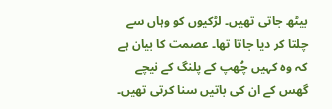بیٹھ جاتی تھیں۔ لڑکیوں کو وہاں سے چلتا کر دیا جاتا تھا۔ عصمت کا بیان ہے کہ وہ کہیں چُھپ کے پلنگ کے نیچے گھس کے ان کی باتیں سنا کرتی تھیں۔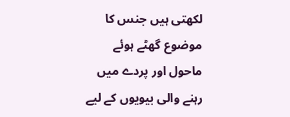لکھتی ہیں جنس کا موضوع گھٹے ہوئے ماحول اور پردے میں رہنے والی بیویوں کے لیے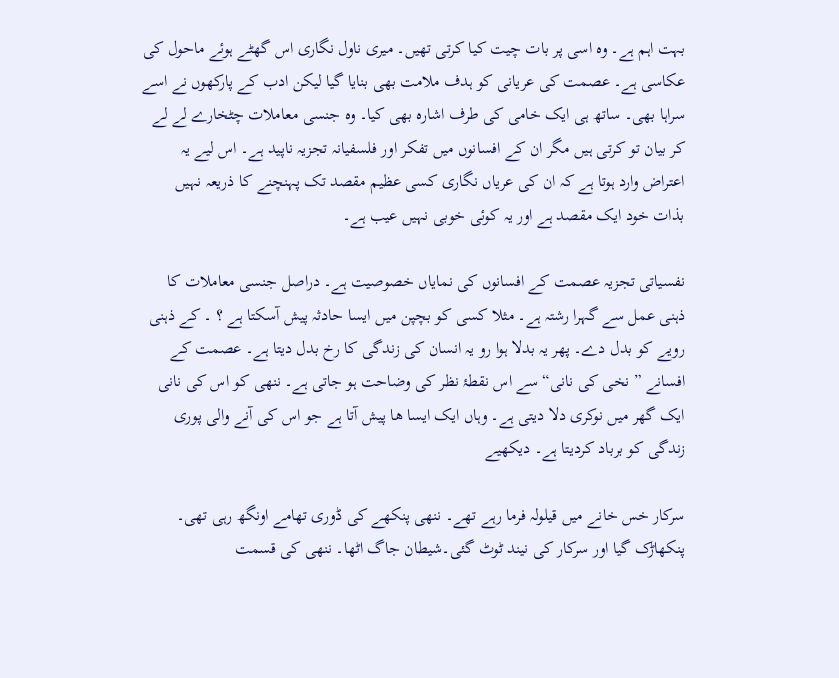بہت اہم ہے۔ وہ اسی پر بات چیت کیا کرتی تھیں۔ میری ناول نگاری اس گھٹے ہوئے ماحول کی عکاسی ہے۔ عصمت کی عریانی کو ہدف ملامت بھی بنایا گیا لیکن ادب کے پارکھوں نے اسے سراہا بھی۔ ساتھ ہی ایک خامی کی طرف اشارہ بھی کیا۔ وہ جنسی معاملات چٹخارے لے لے کر بیان تو کرتی ہیں مگر ان کے افسانوں میں تفکر اور فلسفیانہ تجزیہ ناپید ہے۔ اس لیے یہ اعتراض وارد ہوتا ہے کہ ان کی عریاں نگاری کسی عظیم مقصد تک پہنچنے کا ذریعہ نہیں بذات خود ایک مقصد ہے اور یہ کوئی خوبی نہیں عیب ہے۔

نفسیاتی تجزیہ عصمت کے افسانوں کی نمایاں خصوصیت ہے۔ دراصل جنسی معاملات کا ذہنی عمل سے گہرا رشتہ ہے۔ مثلا کسی کو بچپن میں ایسا حادثہ پیش آسکتا ہے ؟ ۔ کے ذہنی رویے کو بدل دے۔ پھر یہ بدلا ہوا رو یہ انسان کی زندگی کا رخ بدل دیتا ہے۔ عصمت کے افسانے ” نخی کی نانی“ سے اس نقطۂ نظر کی وضاحت ہو جاتی ہے۔ ننھی کو اس کی نانی ایک گھر میں نوکری دلا دیتی ہے۔ وہاں ایک ایسا ها پیش آتا ہے جو اس کی آنے والی پوری زندگی کو برباد کردیتا ہے۔ دیکھیے

سرکار خس خانے میں قیلولہ فرما رہے تھے۔ ننھی پنکھے کی ڈوری تھامے اونگھ رہی تھی۔ پنکھاڑک گیا اور سرکار کی نیند ٹوٹ گئی۔شیطان جاگ اٹھا۔ ننھی کی قسمت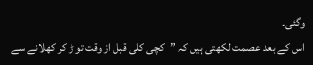وگئی۔
اس کے بعد عصمت لکھتی ہیں کہ ”کچی کلی قبل از وقت تو ڑ کر کھلانے سے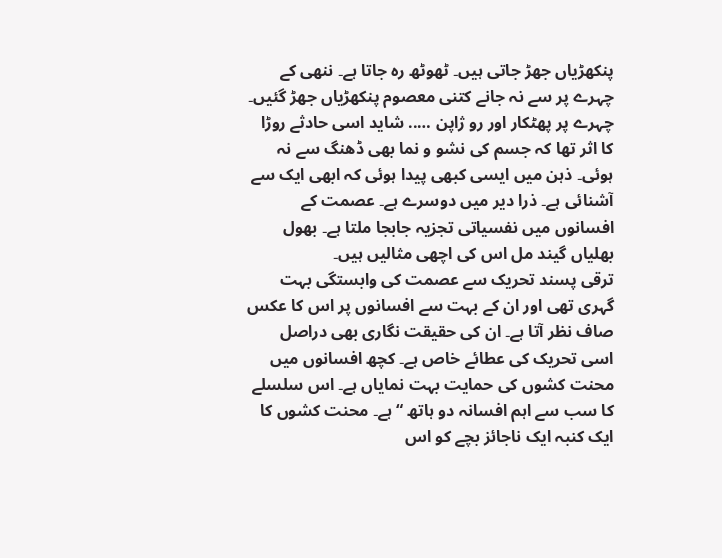پنکھڑیاں جھڑ جاتی ہیں۔ ٹھوٹھ رہ جاتا ہے۔ ننھی کے چہرے پر سے نہ جانے کتنی معصوم پنکھڑیاں جھڑ گئیں۔ چہرے پر پھٹکار اور رو ژاپن ….. شاید اسی حادثے روڑا کا اثر تھا کہ جسم کی نشو و نما بھی ڈھنگ سے نہ ہوئی۔ ذہن میں ایسی کبھی پیدا ہوئی کہ ابھی ایک سے آشنائی ہے۔ ذرا دیر میں دوسرے ہے۔ عصمت کے افسانوں میں نفسیاتی تجزیہ جابجا ملتا ہے۔ بھول بھلیاں گیند مل اس کی اچھی مثالیں ہیں۔
ترقی پسند تحریک سے عصمت کی وابستگی بہت گہری تھی اور ان کے بہت سے افسانوں پر اس کا عکس صاف نظر آتا ہے۔ ان کی حقیقت نگاری بھی دراصل اسی تحریک کی عطائے خاص ہے۔ کچھ افسانوں میں محنت کشوں کی حمایت بہت نمایاں ہے۔ اس سلسلے کا سب سے اہم افسانہ دو ہاتھ “ ہے۔ محنت کشوں کا ایک کنبہ ایک ناجائز بچے کو اس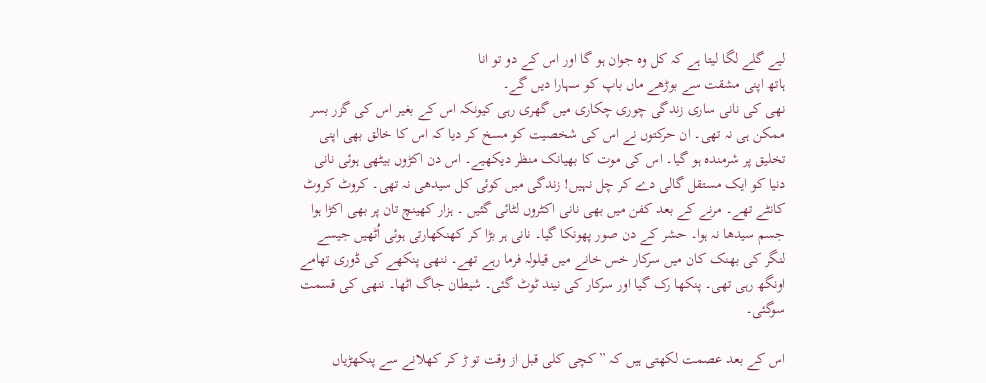لیے گلے لگا لیتا ہے کہ کل وہ جوان ہو گا اور اس کے دو تو انا
ہاتھ اپنی مشقت سے بوڑھے ماں باپ کو سہارا دیں گے۔
نھی کی نانی ساری زندگی چوری چکاری میں گھری رہی کیونکہ اس کے بغیر اس کی گزر بسر ممکن ہی نہ تھی۔ ان حرکتوں نے اس کی شخصیت کو مسخ کر دیا کہ اس کا خالق بھی اپنی تخلیق پر شرمندہ ہو گیا۔ اس کی موت کا بھیانک منظر دیکھیے۔ اس دن اکڑوں بیٹھی ہوئی نانی دنیا کو ایک مستقل گالی دے کر چل نہیں! زندگی میں کوئی کل سیدھی نہ تھی۔ کروٹ کروٹ کانٹے تھے۔ مرنے کے بعد کفن میں بھی نانی اکٹروں لٹائی گئیں ۔ ہزار کھینچ تان پر بھی اکڑا ہوا جسم سیدھا نہ ہوا۔ حشر کے دن صور پھونکا گیا۔ نانی ہر بڑا کر کھنکھارتی ہوئی اُٹھیں جیسے لنگر کی بھنک کان میں سرکار خس خانے میں قیلولہ فرما رہے تھے۔ ننھی پنکھے کی ڈوری تھامے اونگھ رہی تھی۔ پنکھا رک گیا اور سرکار کی نیند ٹوٹ گئی۔ شیطان جاگ اٹھا۔ ننھی کی قسمت سوگئی۔

اس کے بعد عصمت لکھتی ہیں کہ ”کچی کلی قبل از وقت تو ڑ کر کھلانے سے پنکھڑیاں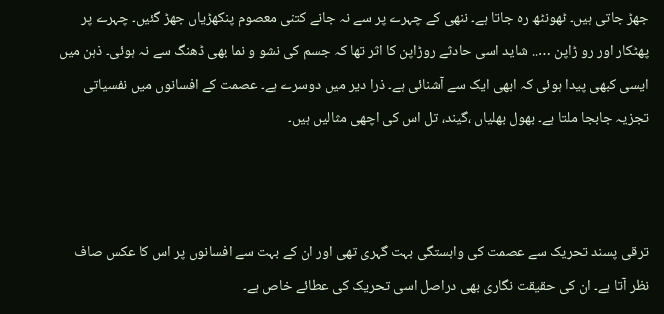جھڑ جاتی ہیں۔ ٹھونٹھ رہ جاتا ہے۔ ننھی کے چہرے پر سے نہ جانے کتنی معصوم پنکھڑیاں جھڑ گئیں۔ چہرے پر پھٹکار اور رو ڑاپن ….. شاید اسی حادثے روڑاپن کا اثر تھا کہ جسم کی نشو و نما بھی ڈھنگ سے نہ ہوئی۔ ذہن میں ایسی کبھی پیدا ہوئی کہ ابھی ایک سے آشنائی ہے۔ ذرا دیر میں دوسرے ہے۔ عصمت کے افسانوں میں نفسیاتی تجزیہ جابجا ملتا ہے۔ بھول بھلیاں ،گیند، تل اس کی اچھی مثالیں ہیں۔



ترقی پسند تحریک سے عصمت کی وابستگی بہت گہری تھی اور ان کے بہت سے افسانوں پر اس کا عکس صاف نظر آتا ہے۔ ان کی حقیقت نگاری بھی دراصل اسی تحریک کی عطائے خاص ہے۔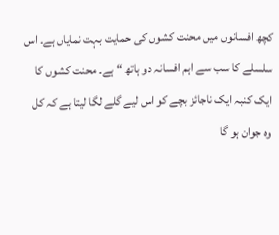کچھ افسانوں میں محنت کشوں کی حمایت بہت نمایاں ہے۔ اس سلسلے کا سب سے اہم افسانہ دو ہاتھ “ ہے۔ محنت کشوں کا ایک کنبہ ایک ناجائز بچے کو اس لیے گلے لگا لیتا ہے کہ کل وہ جوان ہو گا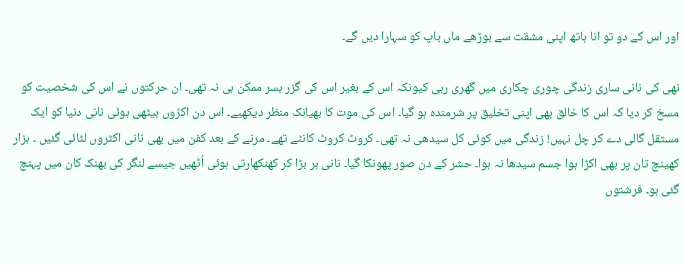اور اس کے دو تو انا ہاتھ اپنی مشقت سے بوڑھے ماں باپ کو سہارا دیں گے۔

نھی کی نانی ساری زندگی چوری چکاری میں گھری رہی کیونکہ اس کے بغیر اس کی گزر بسر ممکن ہی نہ تھی۔ ان حرکتوں نے اس کی شخصیت کو مسخ کر دیا کہ اس کا خالق بھی اپنی تخلیق پر شرمندہ ہو گیا۔ اس کی موت کا بھیانک منظر دیکھیے۔ اس دن اکڑوں بیٹھی ہوئی نانی دنیا کو ایک مستقل گالی دے کر چل نہیں! زندگی میں کوئی کل سیدھی نہ تھی۔ کروٹ کروٹ کانٹے تھے۔ مرنے کے بعد کفن میں بھی نانی اکٹروں لٹائی گئیں ۔ ہزار کھینچ تان پر بھی اکڑا ہوا جسم سیدھا نہ ہوا۔ حشر کے دن صور پھونکا گیا۔ نانی ہر بڑا کر کھنکھارتی ہوئی اُٹھیں جیسے لنگر کی بھنک کان میں پہنچ گئی ہو۔ فرشتوں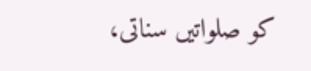کو صلواتیں سناتی،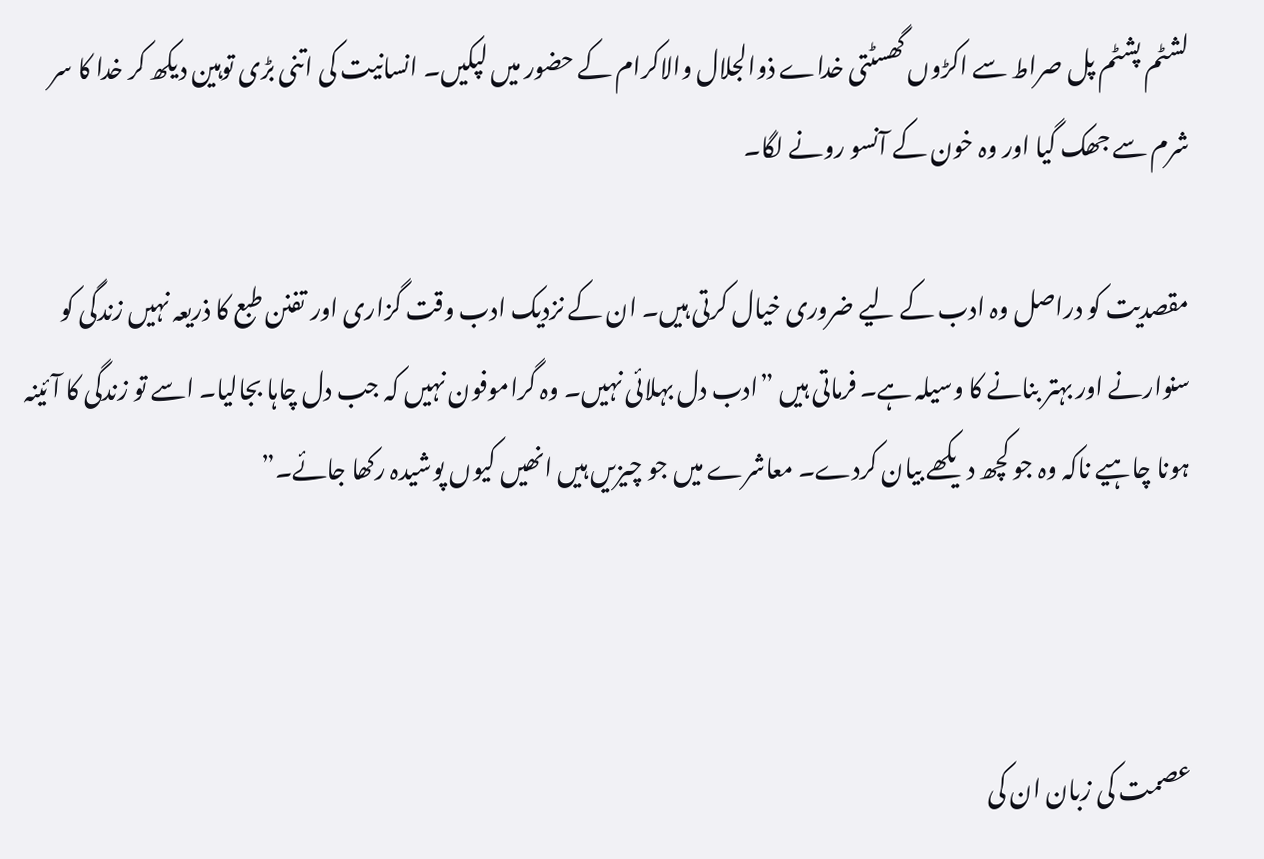لشٹم پشٹم پل صراط سے اکڑوں گھسٹتی خداے ذوالجلال والاکرام کے حضور میں لپکیں۔ انسانیت کی اتنی بڑی توہین دیکھ کر خدا کا سر شرم سے جھک گیا اور وہ خون کے آنسو رونے لگا۔

مقصدیت کو دراصل وہ ادب کے لیے ضروری خیال کرتی ہیں۔ ان کے نزدیک ادب وقت گزاری اور تفنن طبع کا ذریعہ نہیں زندگی کو سنوارنے اور بہتر بنانے کا وسیلہ ہے۔ فرماتی ہیں ”ادب دل بہلائی نہیں۔ وہ گراموفون نہیں کہ جب دل چاہا بجالیا۔ اسے تو زندگی کا آئینہ ہونا چاہیے ناکہ وہ جو کچھ دیکھے بیان کردے۔ معاشرے میں جو چیزیں ہیں انھیں کیوں پوشیدہ رکھا جائے۔”



عصمت کی زبان ان کی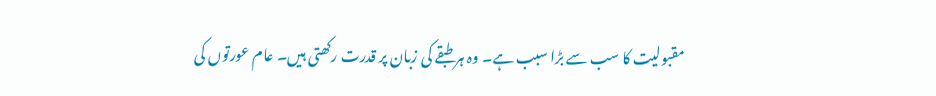مقبولیت کا سب سے بڑا سبب ہے۔ وہ ہر طبقے کی زبان پر قدرت رکھتی ہیں۔ عام عورتوں کی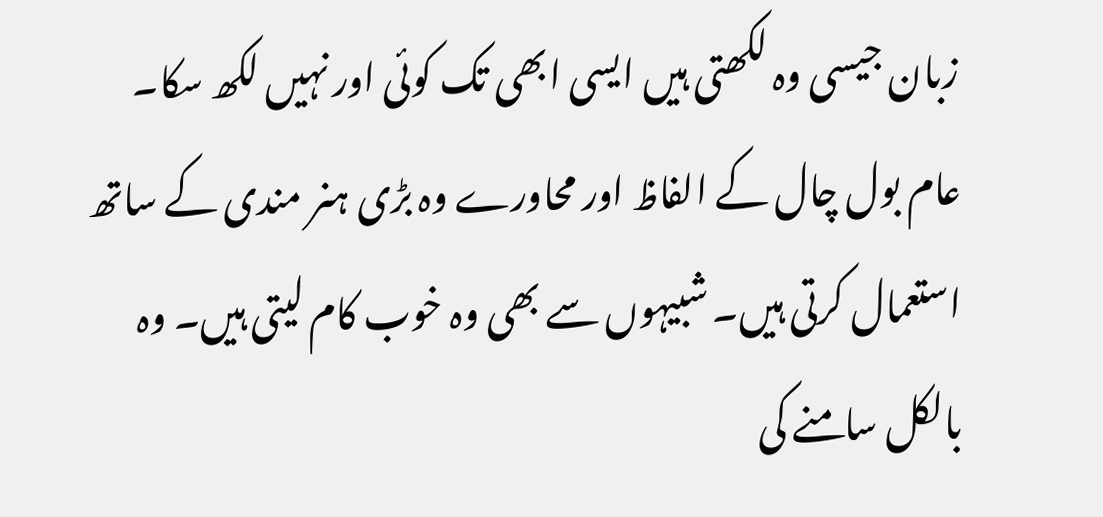زبان جیسی وہ لکھتی ہیں ایسی ابھی تک کوئی اور نہیں لکھ سکا۔ عام بول چال کے الفاظ اور محاورے وہ بڑی ہنر مندی کے ساتھ استعمال کرتی ہیں۔ شبیہوں سے بھی وہ خوب کام لیتی ہیں۔ وہ بالکل سامنے کی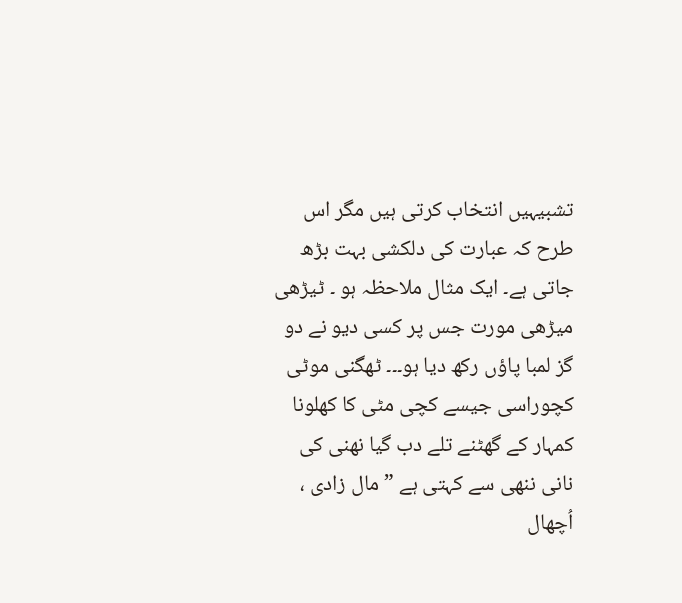تشبیہیں انتخاب کرتی ہیں مگر اس طرح کہ عبارت کی دلکشی بہت بڑھ جاتی ہے۔ ایک مثال ملاحظہ ہو ۔ ٹیڑھی میڑھی مورت جس پر کسی دیو نے دو گز لمبا پاؤں رکھ دیا ہو۔۔۔ ٹھگنی موٹی کچوراسی جیسے کچی مٹی کا کھلونا کمہار کے گھٹنے تلے دب گیا نھنی کی نانی ننھی سے کہتی ہے ” مال زادی ، اُچھال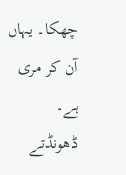چھکا۔ یہاں آن کر مری ہے۔ ڈھونڈتے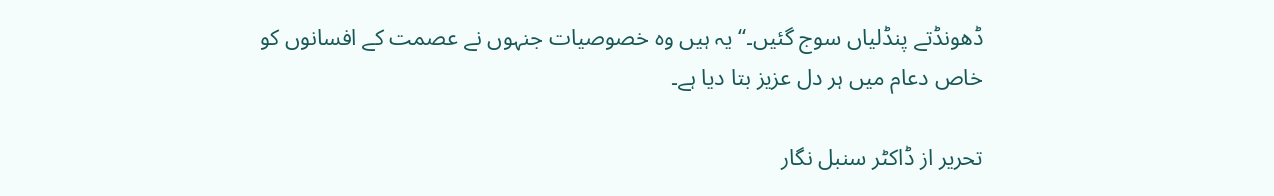ڈھونڈتے پنڈلیاں سوج گئیں۔“ یہ ہیں وہ خصوصیات جنہوں نے عصمت کے افسانوں کو خاص دعام میں ہر دل عزیز بتا دیا ہے۔

تحریر از ڈاکٹر سنبل نگار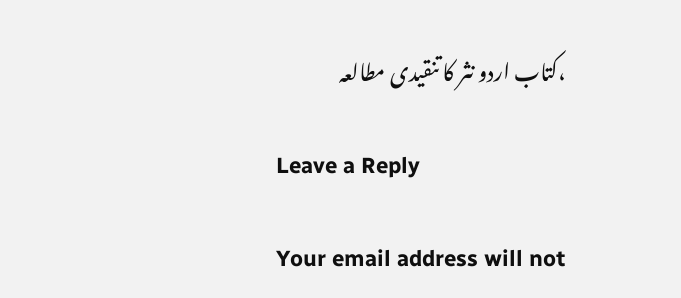،کتاب اردو نثر کا تنقیدی مطالعہ

Leave a Reply

Your email address will not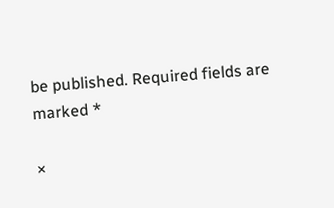be published. Required fields are marked *

×